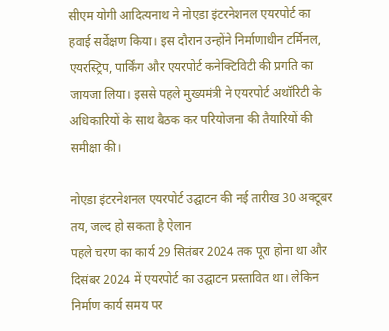सीएम योगी आदित्यनाथ ने नोएडा इंटरनेशनल एयरपोर्ट का हवाई सर्वेक्षण किया। इस दौरान उन्होंने निर्माणाधीन टर्मिनल, एयरस्ट्रिप, पार्किंग और एयरपोर्ट कनेक्टिविटी की प्रगति का जायजा लिया। इससे पहले मुख्यमंत्री ने एयरपोर्ट अथॉरिटी के अधिकारियों के साथ बैठक कर परियोजना की तैयारियों की समीक्षा की।

नोएडा इंटरनेशनल एयरपोर्ट उद्घाटन की नई तारीख 30 अक्टूबर तय, जल्द हो सकता है ऐलान
पहले चरण का कार्य 29 सितंबर 2024 तक पूरा होना था और दिसंबर 2024 में एयरपोर्ट का उद्घाटन प्रस्तावित था। लेकिन निर्माण कार्य समय पर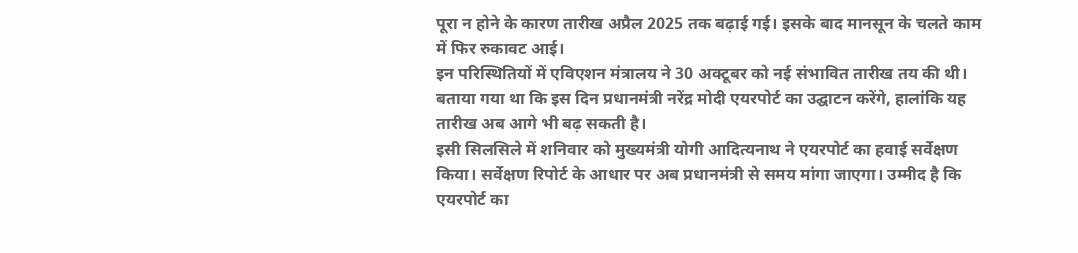पूरा न होने के कारण तारीख अप्रैल 2025 तक बढ़ाई गई। इसके बाद मानसून के चलते काम में फिर रुकावट आई।
इन परिस्थितियों में एविएशन मंत्रालय ने 30 अक्टूबर को नई संभावित तारीख तय की थी। बताया गया था कि इस दिन प्रधानमंत्री नरेंद्र मोदी एयरपोर्ट का उद्घाटन करेंगे, हालांकि यह तारीख अब आगे भी बढ़ सकती है।
इसी सिलसिले में शनिवार को मुख्यमंत्री योगी आदित्यनाथ ने एयरपोर्ट का हवाई सर्वेक्षण किया। सर्वेक्षण रिपोर्ट के आधार पर अब प्रधानमंत्री से समय मांगा जाएगा। उम्मीद है कि एयरपोर्ट का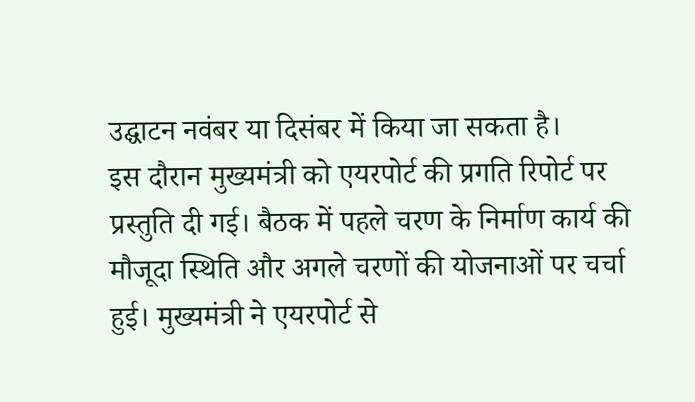उद्घाटन नवंबर या दिसंबर में किया जा सकता है।
इस दौरान मुख्यमंत्री को एयरपोर्ट की प्रगति रिपोर्ट पर प्रस्तुति दी गई। बैठक में पहले चरण के निर्माण कार्य की मौजूदा स्थिति और अगले चरणों की योजनाओं पर चर्चा हुई। मुख्यमंत्री ने एयरपोर्ट से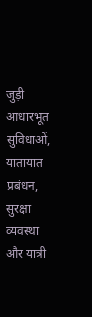जुड़ी आधारभूत सुविधाओं, यातायात प्रबंधन, सुरक्षा व्यवस्था और यात्री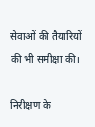सेवाओं की तैयारियों की भी समीक्षा की।

निरीक्षण के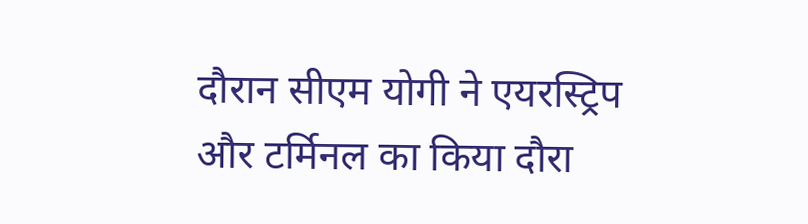दौरान सीएम योगी ने एयरस्ट्रिप और टर्मिनल का किया दौरा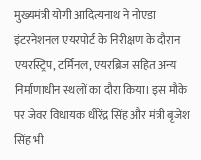मुख्यमंत्री योगी आदित्यनाथ ने नोएडा इंटरनेशनल एयरपोर्ट के निरीक्षण के दौरान एयरस्ट्रिप, टर्मिनल, एयरब्रिज सहित अन्य निर्माणाधीन स्थलों का दौरा किया। इस मौके पर जेवर विधायक धीरेंद्र सिंह और मंत्री बृजेश सिंह भी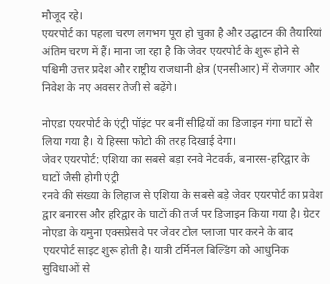मौजूद रहे।
एयरपोर्ट का पहला चरण लगभग पूरा हो चुका है और उद्घाटन की तैयारियां अंतिम चरण में हैं। माना जा रहा है कि जेवर एयरपोर्ट के शुरू होने से पश्चिमी उत्तर प्रदेश और राष्ट्रीय राजधानी क्षेत्र (एनसीआर) में रोजगार और निवेश के नए अवसर तेजी से बढ़ेंगे।

नोएडा एयरपोर्ट के एंट्री पॉइंट पर बनीं सीढ़ियों का डिजाइन गंगा घाटों से लिया गया है। ये हिस्सा फोटो की तरह दिखाई देगा।
जेवर एयरपोर्ट: एशिया का सबसे बड़ा रनवे नेटवर्क, बनारस-हरिद्वार के घाटों जैसी होगी एंट्री
रनवे की संख्या के लिहाज से एशिया के सबसे बड़े जेवर एयरपोर्ट का प्रवेश द्वार बनारस और हरिद्वार के घाटों की तर्ज पर डिजाइन किया गया है। ग्रेटर नोएडा के यमुना एक्सप्रेसवे पर जेवर टोल प्लाजा पार करने के बाद एयरपोर्ट साइट शुरू होती है। यात्री टर्मिनल बिल्डिंग को आधुनिक सुविधाओं से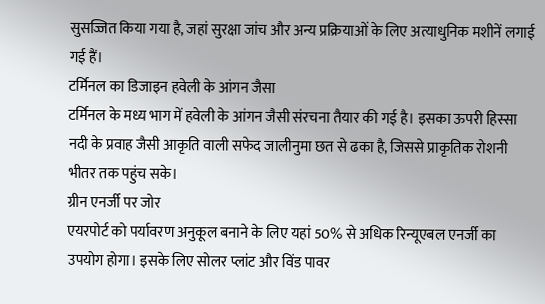सुसज्जित किया गया है, जहां सुरक्षा जांच और अन्य प्रक्रियाओं के लिए अत्याधुनिक मशीनें लगाई गई हैं।
टर्मिनल का डिजाइन हवेली के आंगन जैसा
टर्मिनल के मध्य भाग में हवेली के आंगन जैसी संरचना तैयार की गई है। इसका ऊपरी हिस्सा नदी के प्रवाह जैसी आकृति वाली सफेद जालीनुमा छत से ढका है, जिससे प्राकृतिक रोशनी भीतर तक पहुंच सके।
ग्रीन एनर्जी पर जोर
एयरपोर्ट को पर्यावरण अनुकूल बनाने के लिए यहां 50% से अधिक रिन्यूएबल एनर्जी का उपयोग होगा। इसके लिए सोलर प्लांट और विंड पावर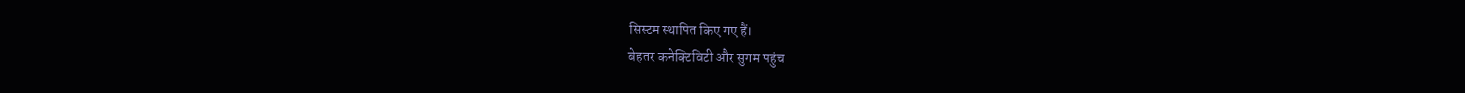सिस्टम स्थापित किए गए हैं।
बेहतर कनेक्टिविटी और सुगम पहुंच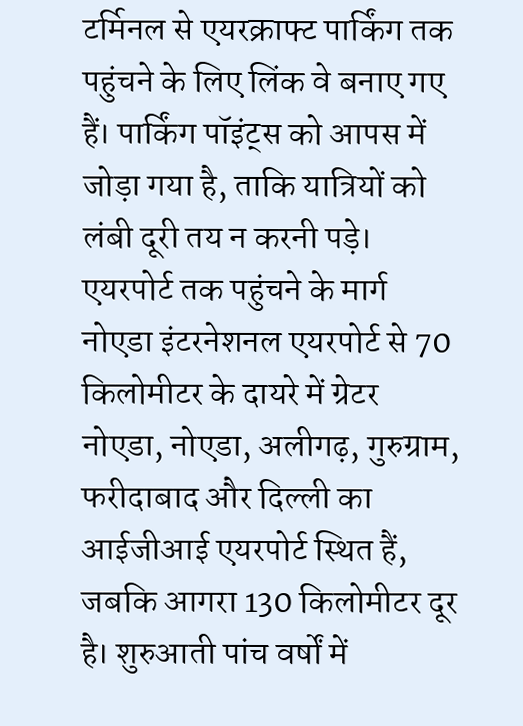टर्मिनल से एयरक्राफ्ट पार्किंग तक पहुंचने के लिए लिंक वे बनाए गए हैं। पार्किंग पॉइंट्स को आपस में जोड़ा गया है, ताकि यात्रियों को लंबी दूरी तय न करनी पड़े।
एयरपोर्ट तक पहुंचने के मार्ग
नोएडा इंटरनेशनल एयरपोर्ट से 70 किलोमीटर के दायरे में ग्रेटर नोएडा, नोएडा, अलीगढ़, गुरुग्राम, फरीदाबाद और दिल्ली का आईजीआई एयरपोर्ट स्थित हैं, जबकि आगरा 130 किलोमीटर दूर है। शुरुआती पांच वर्षों में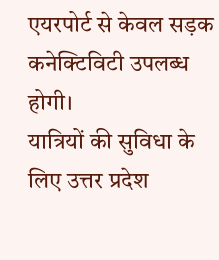एयरपोर्ट से केवल सड़क कनेक्टिविटी उपलब्ध होगी।
यात्रियों की सुविधा के लिए उत्तर प्रदेश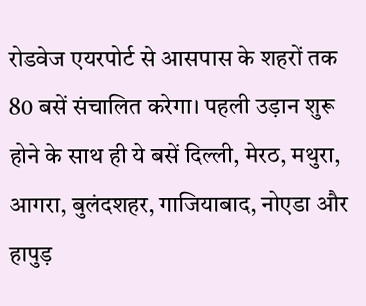रोडवेज एयरपोर्ट से आसपास के शहरों तक 80 बसें संचालित करेगा। पहली उड़ान शुरू होने के साथ ही ये बसें दिल्ली, मेरठ, मथुरा, आगरा, बुलंदशहर, गाजियाबाद, नोएडा और हापुड़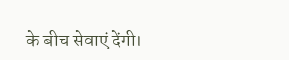के बीच सेवाएं देंगी।